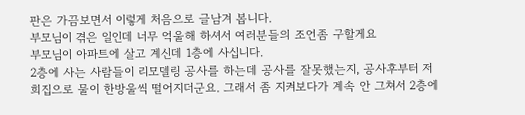판은 가끔보면서 이렇게 처음으로 글남겨 봅니다.
부모님이 겪은 일인데 너무 억울해 하셔서 여러분들의 조언좀 구할게요
부모님이 아파트에 살고 계신데 1층에 사십니다.
2층에 사는 사람들이 리모델링 공사를 하는데 공사를 잘못했는지, 공사후부터 저희집으로 물이 한방울씩 떨어지더군요. 그래서 좀 지켜보다가 계속 안 그쳐서 2층에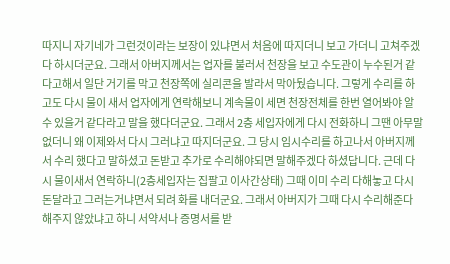따지니 자기네가 그런것이라는 보장이 있냐면서 처음에 따지더니 보고 가더니 고쳐주겠다 하시더군요. 그래서 아버지께서는 업자를 불러서 천장을 보고 수도관이 누수된거 같다고해서 일단 거기를 막고 천장쪽에 실리콘을 발라서 막아뒀습니다. 그렇게 수리를 하고도 다시 물이 새서 업자에게 연락해보니 계속물이 세면 천장전체를 한번 열어봐야 알 수 있을거 같다라고 말을 했다더군요. 그래서 2층 세입자에게 다시 전화하니 그땐 아무말 없더니 왜 이제와서 다시 그러냐고 따지더군요. 그 당시 임시수리를 하고나서 아버지께서 수리 했다고 말하셨고 돈받고 추가로 수리해야되면 말해주겠다 하셨답니다. 근데 다시 물이새서 연락하니(2층세입자는 집팔고 이사간상태) 그때 이미 수리 다해놓고 다시 돈달라고 그러는거냐면서 되려 화를 내더군요. 그래서 아버지가 그때 다시 수리해준다 해주지 않았냐고 하니 서약서나 증명서를 받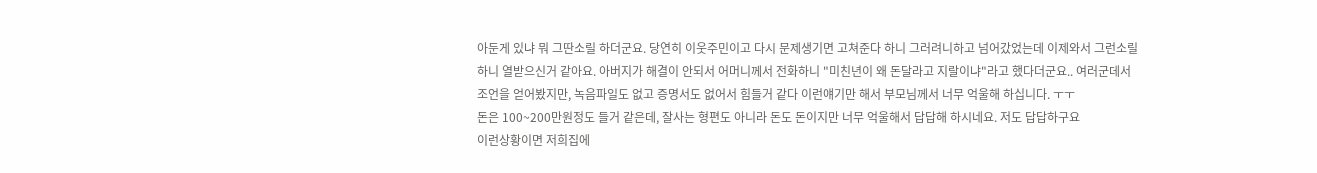아둔게 있냐 뭐 그딴소릴 하더군요. 당연히 이웃주민이고 다시 문제생기면 고쳐준다 하니 그러려니하고 넘어갔었는데 이제와서 그런소릴 하니 열받으신거 같아요. 아버지가 해결이 안되서 어머니께서 전화하니 "미친년이 왜 돈달라고 지랄이냐"라고 했다더군요.. 여러군데서 조언을 얻어봤지만, 녹음파일도 없고 증명서도 없어서 힘들거 같다 이런얘기만 해서 부모님께서 너무 억울해 하십니다. ㅜㅜ
돈은 100~200만원정도 들거 같은데, 잘사는 형편도 아니라 돈도 돈이지만 너무 억울해서 답답해 하시네요. 저도 답답하구요
이런상황이면 저희집에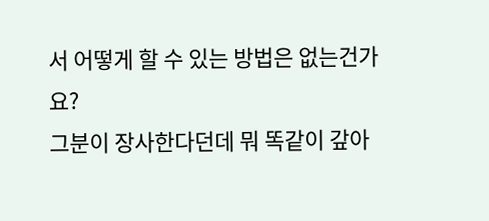서 어떻게 할 수 있는 방법은 없는건가요?
그분이 장사한다던데 뭐 똑같이 갚아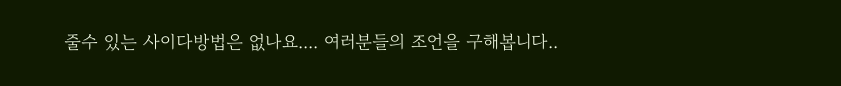줄수 있는 사이다방법은 없나요.... 여러분들의 조언을 구해봅니다..